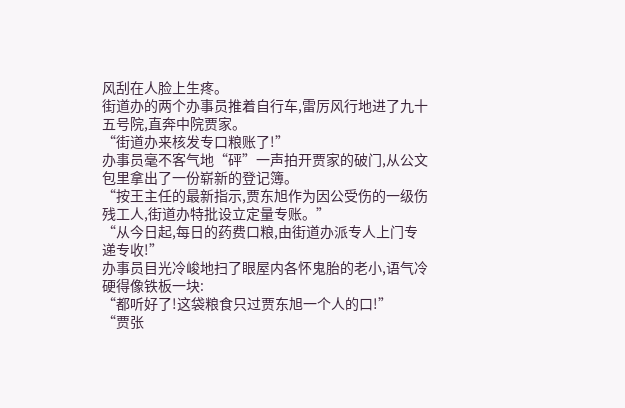风刮在人脸上生疼。
街道办的两个办事员推着自行车,雷厉风行地进了九十五号院,直奔中院贾家。
“街道办来核发专口粮账了!”
办事员毫不客气地“砰”一声拍开贾家的破门,从公文包里拿出了一份崭新的登记簿。
“按王主任的最新指示,贾东旭作为因公受伤的一级伤残工人,街道办特批设立定量专账。”
“从今日起,每日的药费口粮,由街道办派专人上门专递专收!”
办事员目光冷峻地扫了眼屋内各怀鬼胎的老小,语气冷硬得像铁板一块:
“都听好了!这袋粮食只过贾东旭一个人的口!”
“贾张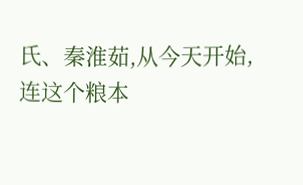氏、秦淮茹,从今天开始,连这个粮本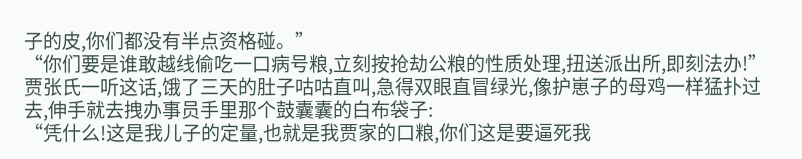子的皮,你们都没有半点资格碰。”
“你们要是谁敢越线偷吃一口病号粮,立刻按抢劫公粮的性质处理,扭送派出所,即刻法办!”
贾张氏一听这话,饿了三天的肚子咕咕直叫,急得双眼直冒绿光,像护崽子的母鸡一样猛扑过去,伸手就去拽办事员手里那个鼓囊囊的白布袋子:
“凭什么!这是我儿子的定量,也就是我贾家的口粮,你们这是要逼死我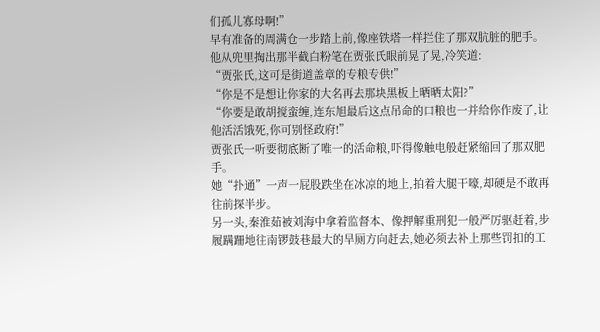们孤儿寡母啊!”
早有准备的周满仓一步踏上前,像座铁塔一样拦住了那双肮脏的肥手。
他从兜里掏出那半截白粉笔在贾张氏眼前晃了晃,冷笑道:
“贾张氏,这可是街道盖章的专粮专供!”
“你是不是想让你家的大名再去那块黑板上晒晒太阳?”
“你要是敢胡搅蛮缠,连东旭最后这点吊命的口粮也一并给你作废了,让他活活饿死,你可别怪政府!”
贾张氏一听要彻底断了唯一的活命粮,吓得像触电般赶紧缩回了那双肥手。
她“扑通”一声一屁股跌坐在冰凉的地上,拍着大腿干嚎,却硬是不敢再往前探半步。
另一头,秦淮茹被刘海中拿着监督本、像押解重刑犯一般严厉驱赶着,步履蹒跚地往南锣鼓巷最大的旱厕方向赶去,她必须去补上那些罚扣的工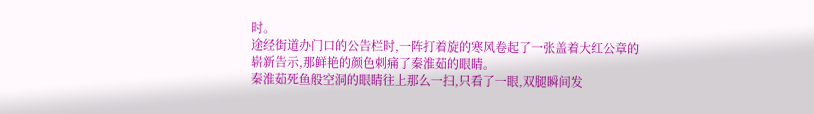时。
途经街道办门口的公告栏时,一阵打着旋的寒风卷起了一张盖着大红公章的崭新告示,那鲜艳的颜色刺痛了秦淮茹的眼睛。
秦淮茹死鱼般空洞的眼睛往上那么一扫,只看了一眼,双腿瞬间发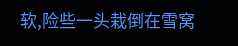软,险些一头栽倒在雪窝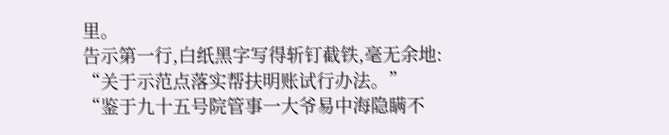里。
告示第一行,白纸黑字写得斩钉截铁,毫无余地:
“关于示范点落实帮扶明账试行办法。”
“鉴于九十五号院管事一大爷易中海隐瞒不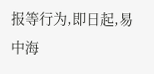报等行为,即日起,易中海